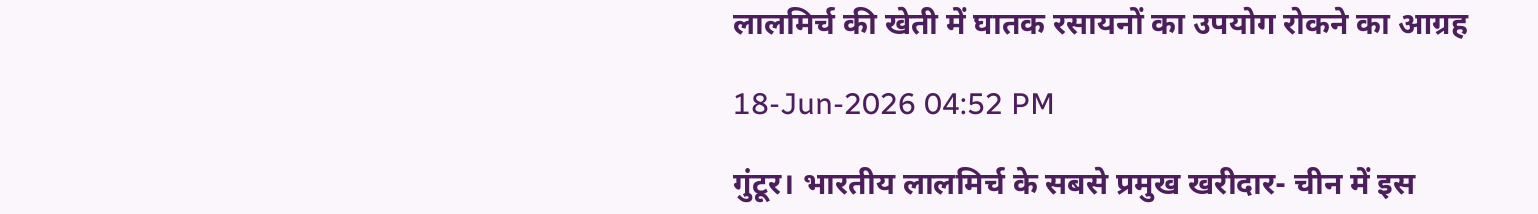लालमिर्च की खेती में घातक रसायनों का उपयोग रोकने का आग्रह

18-Jun-2026 04:52 PM

गुंटूर। भारतीय लालमिर्च के सबसे प्रमुख खरीदार- चीन में इस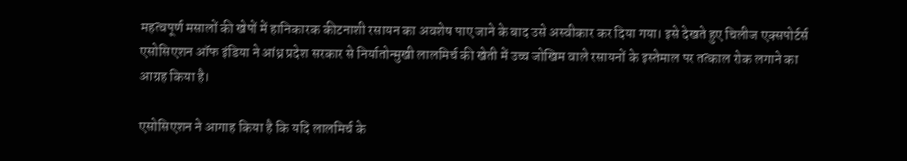महत्वपूर्ण मसालों की खेपों में हानिकारक कीटनाशी रसायन का अवशेष पाए जाने के बाद उसे अस्वीकार कर दिया गया। इसे देखते हुए चिलीज एक्सपोर्टर्स एसोसिएशन ऑफ इंडिया ने आंध्र प्रदेश सरकार से निर्यातोन्मुखी लालमिर्च की खेती में उच्च जोखिम वाले रसायनों के इस्तेमाल पर तत्काल रोक लगाने का आग्रह किया है।

एसोसिएशन ने आगाह किया है कि यदि लालमिर्च के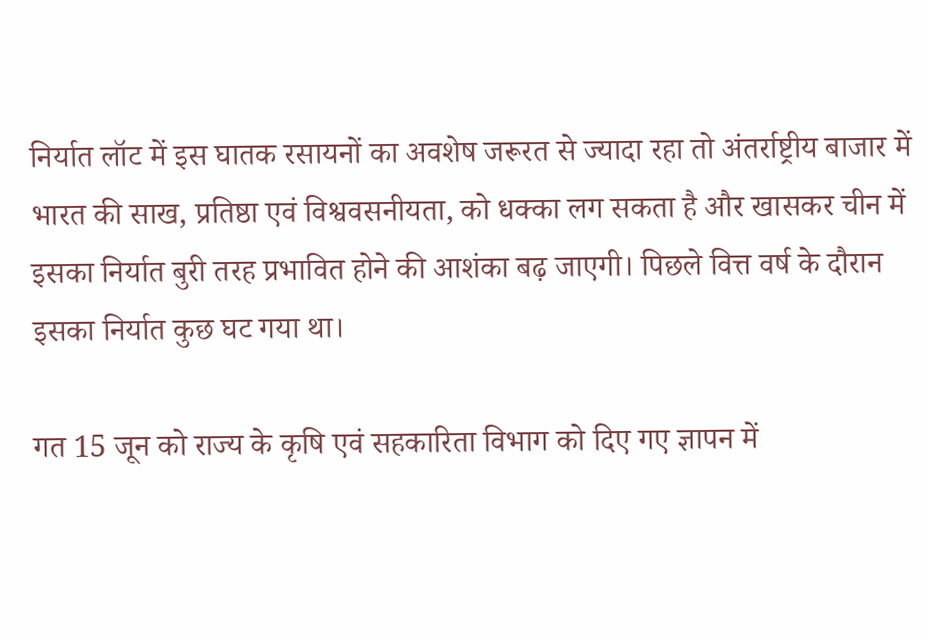निर्यात लॉट में इस घातक रसायनों का अवशेष जरूरत से ज्यादा रहा तो अंतर्राष्ट्रीय बाजार में भारत की साख, प्रतिष्ठा एवं विश्ववसनीयता, को धक्का लग सकता है और खासकर चीन में इसका निर्यात बुरी तरह प्रभावित होने की आशंका बढ़ जाएगी। पिछले वित्त वर्ष के दौरान इसका निर्यात कुछ घट गया था।

गत 15 जून को राज्य के कृषि एवं सहकारिता विभाग को दिए गए ज्ञापन में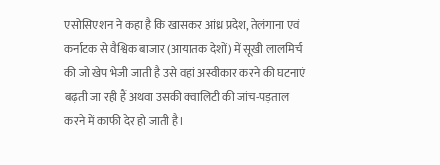एसोसिएशन ने कहा है कि खासकर आंध्र प्रदेश, तेलंगाना एवं कर्नाटक से वैश्विक बाजार (आयातक देशों) में सूखी लालमिर्च की जो खेप भेजी जाती है उसे वहां अस्वीकार करने की घटनाएं बढ़ती जा रही हैं अथवा उसकी क्वालिटी की जांच-पड़ताल करने में काफी देर हो जाती है।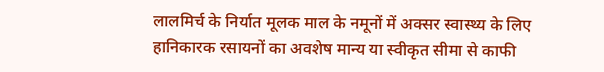लालमिर्च के निर्यात मूलक माल के नमूनों में अक्सर स्वास्थ्य के लिए हानिकारक रसायनों का अवशेष मान्य या स्वीकृत सीमा से काफी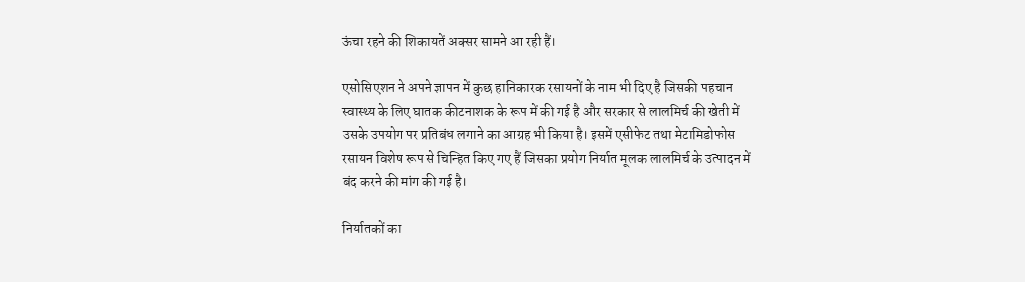ऊंचा रहने की शिकायतें अक्सर सामने आ रही हैं।

एसोसिएशन ने अपने ज्ञापन में कुछ हानिकारक रसायनों के नाम भी दिए है जिसकी पहचान स्वास्थ्य के लिए घातक कीटनाशक के रूप में की गई है और सरकार से लालमिर्च की खेती में उसके उपयोग पर प्रतिबंध लगाने का आग्रह भी किया है। इसमें एसीफेट तथा मेटामिडोफोस रसायन विशेष रूप से चिन्हित किए गए हैं जिसका प्रयोग निर्यात मूलक लालमिर्च के उत्पादन में बंद करने की मांग की गई है।

निर्यातकों का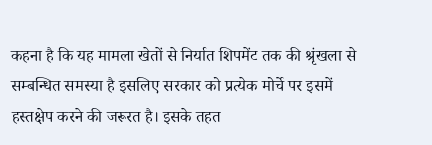कहना है कि यह मामला खेतों से निर्यात शिपमेंट तक की श्रृंखला से सम्बन्धित समस्या है इसलिए सरकार को प्रत्येक मोर्चे पर इसमें हस्तक्षेप करने की जरूरत है। इसके तहत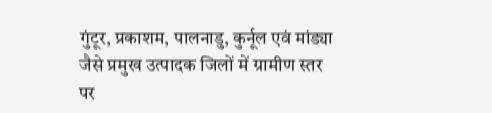गुंटूर, प्रकाशम, पालनाडु, कुर्नूल एवं मांड्या जैसे प्रमुख उत्पादक जिलों में ग्रामीण स्तर पर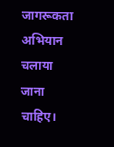जागरूकता अभियान चलाया जाना चाहिए।